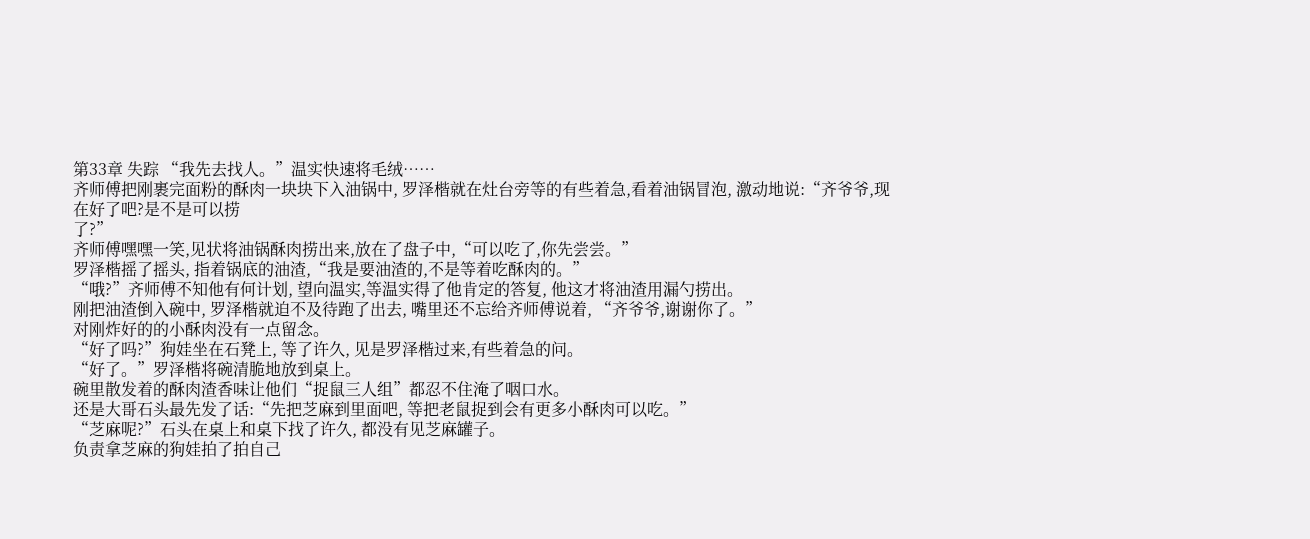第33章 失踪 “我先去找人。”温实快速将毛绒……
齐师傅把刚裹完面粉的酥肉一块块下入油锅中, 罗泽楷就在灶台旁等的有些着急,看着油锅冒泡, 激动地说:“齐爷爷,现在好了吧?是不是可以捞
了?”
齐师傅嘿嘿一笑,见状将油锅酥肉捞出来,放在了盘子中,“可以吃了,你先尝尝。”
罗泽楷摇了摇头, 指着锅底的油渣,“我是要油渣的,不是等着吃酥肉的。”
“哦?”齐师傅不知他有何计划, 望向温实,等温实得了他肯定的答复, 他这才将油渣用漏勺捞出。
刚把油渣倒入碗中, 罗泽楷就迫不及待跑了出去, 嘴里还不忘给齐师傅说着, “齐爷爷,谢谢你了。”
对刚炸好的的小酥肉没有一点留念。
“好了吗?”狗娃坐在石凳上, 等了许久, 见是罗泽楷过来,有些着急的问。
“好了。”罗泽楷将碗清脆地放到桌上。
碗里散发着的酥肉渣香味让他们“捉鼠三人组”都忍不住淹了咽口水。
还是大哥石头最先发了话:“先把芝麻到里面吧, 等把老鼠捉到会有更多小酥肉可以吃。”
“芝麻呢?”石头在桌上和桌下找了许久, 都没有见芝麻罐子。
负责拿芝麻的狗娃拍了拍自己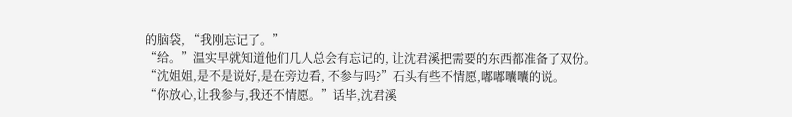的脑袋, “我刚忘记了。”
“给。”温实早就知道他们几人总会有忘记的, 让沈君溪把需要的东西都准备了双份。
“沈姐姐,是不是说好,是在旁边看, 不参与吗?”石头有些不情愿,嘟嘟囔囔的说。
“你放心,让我参与,我还不情愿。”话毕,沈君溪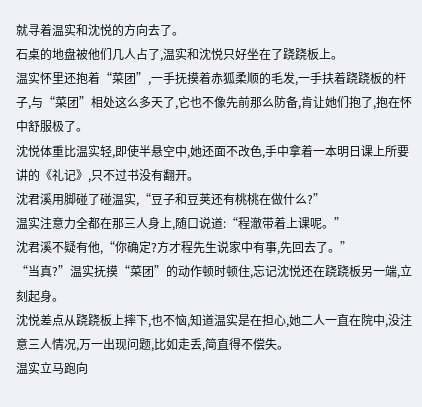就寻着温实和沈悦的方向去了。
石桌的地盘被他们几人占了,温实和沈悦只好坐在了跷跷板上。
温实怀里还抱着“菜团”,一手抚摸着赤狐柔顺的毛发,一手扶着跷跷板的杆子,与“菜团”相处这么多天了,它也不像先前那么防备,肯让她们抱了,抱在怀中舒服极了。
沈悦体重比温实轻,即使半悬空中,她还面不改色,手中拿着一本明日课上所要讲的《礼记》,只不过书没有翻开。
沈君溪用脚碰了碰温实,“豆子和豆荚还有桃桃在做什么?”
温实注意力全都在那三人身上,随口说道:“程澈带着上课呢。”
沈君溪不疑有他,“你确定?方才程先生说家中有事,先回去了。”
“当真?”温实抚摸“菜团”的动作顿时顿住,忘记沈悦还在跷跷板另一端,立刻起身。
沈悦差点从跷跷板上摔下,也不恼,知道温实是在担心,她二人一直在院中,没注意三人情况,万一出现问题,比如走丢,简直得不偿失。
温实立马跑向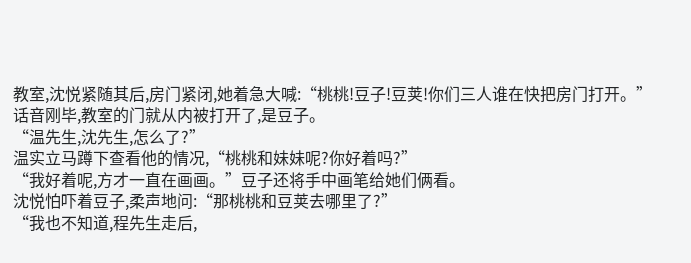教室,沈悦紧随其后,房门紧闭,她着急大喊:“桃桃!豆子!豆荚!你们三人谁在快把房门打开。”
话音刚毕,教室的门就从内被打开了,是豆子。
“温先生,沈先生,怎么了?”
温实立马蹲下查看他的情况,“桃桃和妹妹呢?你好着吗?”
“我好着呢,方才一直在画画。”豆子还将手中画笔给她们俩看。
沈悦怕吓着豆子,柔声地问:“那桃桃和豆荚去哪里了?”
“我也不知道,程先生走后,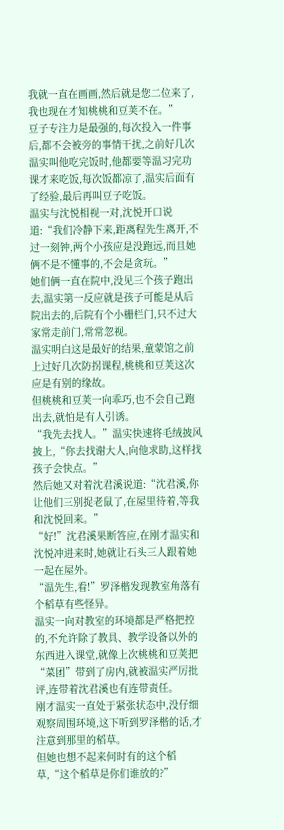我就一直在画画,然后就是您二位来了,我也现在才知桃桃和豆荚不在。”
豆子专注力是最强的,每次投入一件事后,都不会被旁的事情干扰,之前好几次温实叫他吃完饭时,他都要等温习完功课才来吃饭,每次饭都凉了,温实后面有了经验,最后再叫豆子吃饭。
温实与沈悦相视一对,沈悦开口说道:“我们冷静下来,距离程先生离开,不过一刻钟,两个小孩应是没跑远,而且她俩不是不懂事的,不会是贪玩。”
她们俩一直在院中,没见三个孩子跑出去,温实第一反应就是孩子可能是从后院出去的,后院有个小栅栏门,只不过大家常走前门,常常忽视。
温实明白这是最好的结果,童蒙馆之前上过好几次防拐课程,桃桃和豆荚这次应是有别的缘故。
但桃桃和豆荚一向乖巧,也不会自己跑出去,就怕是有人引诱。
“我先去找人。”温实快速将毛绒披风披上,“你去找谢大人,向他求助,这样找孩子会快点。”
然后她又对着沈君溪说道:“沈君溪,你让他们三别捉老鼠了,在屋里待着,等我和沈悦回来。”
“好!”沈君溪果断答应,在刚才温实和沈悦冲进来时,她就让石头三人跟着她一起在屋外。
“温先生,看!”罗泽楷发现教室角落有个稻草有些怪异。
温实一向对教室的环境都是严格把控的,不允许除了教具、教学设备以外的东西进入课堂,就像上次桃桃和豆荚把“菜团”带到了房内,就被温实严厉批评,连带着沈君溪也有连带责任。
刚才温实一直处于紧张状态中,没仔细观察周围环境,这下听到罗泽楷的话,才注意到那里的稻草。
但她也想不起来何时有的这个稻草,“这个稻草是你们谁放的?”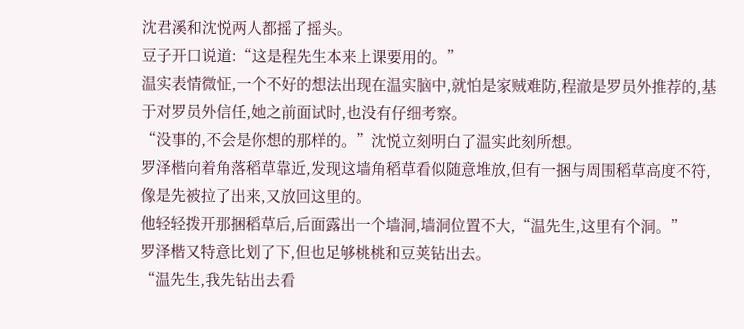沈君溪和沈悦两人都摇了摇头。
豆子开口说道:“这是程先生本来上课要用的。”
温实表情微怔,一个不好的想法出现在温实脑中,就怕是家贼难防,程澈是罗员外推荐的,基于对罗员外信任,她之前面试时,也没有仔细考察。
“没事的,不会是你想的那样的。”沈悦立刻明白了温实此刻所想。
罗泽楷向着角落稻草靠近,发现这墙角稻草看似随意堆放,但有一捆与周围稻草高度不符,像是先被拉了出来,又放回这里的。
他轻轻拨开那捆稻草后,后面露出一个墙洞,墙洞位置不大,“温先生,这里有个洞。”
罗泽楷又特意比划了下,但也足够桃桃和豆荚钻出去。
“温先生,我先钻出去看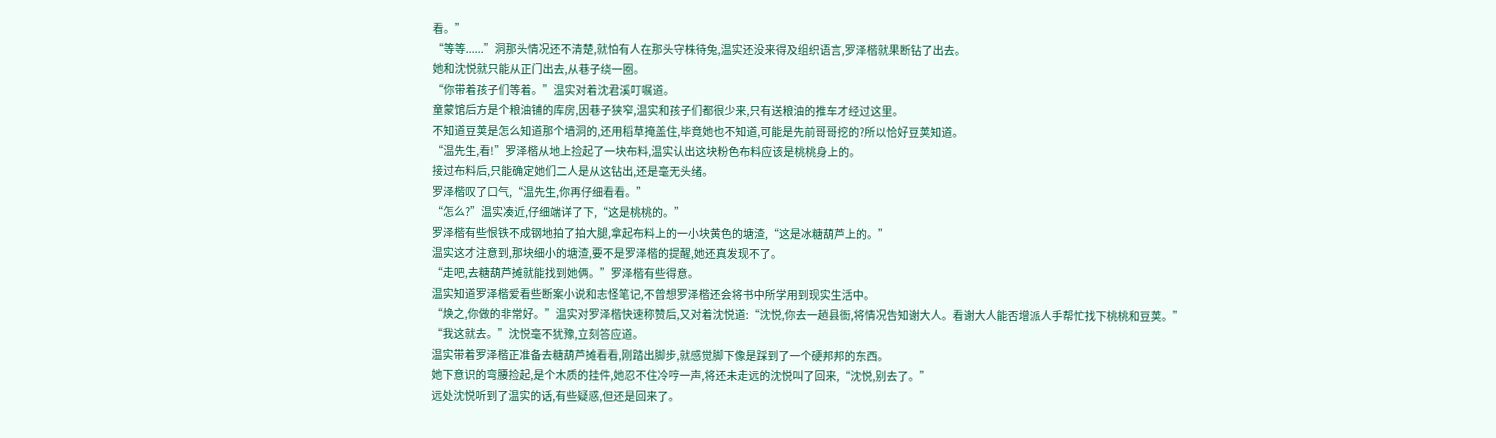看。”
“等等......”洞那头情况还不清楚,就怕有人在那头守株待兔,温实还没来得及组织语言,罗泽楷就果断钻了出去。
她和沈悦就只能从正门出去,从巷子绕一圈。
“你带着孩子们等着。”温实对着沈君溪叮嘱道。
童蒙馆后方是个粮油铺的库房,因巷子狭窄,温实和孩子们都很少来,只有送粮油的推车才经过这里。
不知道豆荚是怎么知道那个墙洞的,还用稻草掩盖住,毕竟她也不知道,可能是先前哥哥挖的?所以恰好豆荚知道。
“温先生,看!”罗泽楷从地上捡起了一块布料,温实认出这块粉色布料应该是桃桃身上的。
接过布料后,只能确定她们二人是从这钻出,还是毫无头绪。
罗泽楷叹了口气,“温先生,你再仔细看看。”
“怎么?”温实凑近,仔细端详了下,“这是桃桃的。”
罗泽楷有些恨铁不成钢地拍了拍大腿,拿起布料上的一小块黄色的塘渣,“这是冰糖葫芦上的。”
温实这才注意到,那块细小的塘渣,要不是罗泽楷的提醒,她还真发现不了。
“走吧,去糖葫芦摊就能找到她俩。”罗泽楷有些得意。
温实知道罗泽楷爱看些断案小说和志怪笔记,不曾想罗泽楷还会将书中所学用到现实生活中。
“焕之,你做的非常好。”温实对罗泽楷快速称赞后,又对着沈悦道:“沈悦,你去一趟县衙,将情况告知谢大人。看谢大人能否增派人手帮忙找下桃桃和豆荚。”
“我这就去。”沈悦毫不犹豫,立刻答应道。
温实带着罗泽楷正准备去糖葫芦摊看看,刚踏出脚步,就感觉脚下像是踩到了一个硬邦邦的东西。
她下意识的弯腰捡起,是个木质的挂件,她忍不住冷哼一声,将还未走远的沈悦叫了回来,“沈悦,别去了。”
远处沈悦听到了温实的话,有些疑惑,但还是回来了。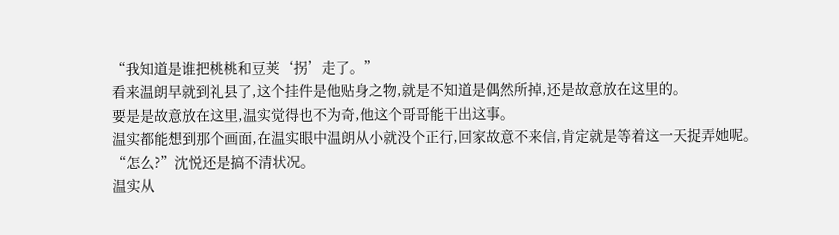“我知道是谁把桃桃和豆荚‘拐’走了。”
看来温朗早就到礼县了,这个挂件是他贴身之物,就是不知道是偶然所掉,还是故意放在这里的。
要是是故意放在这里,温实觉得也不为奇,他这个哥哥能干出这事。
温实都能想到那个画面,在温实眼中温朗从小就没个正行,回家故意不来信,肯定就是等着这一天捉弄她呢。
“怎么?”沈悦还是搞不清状况。
温实从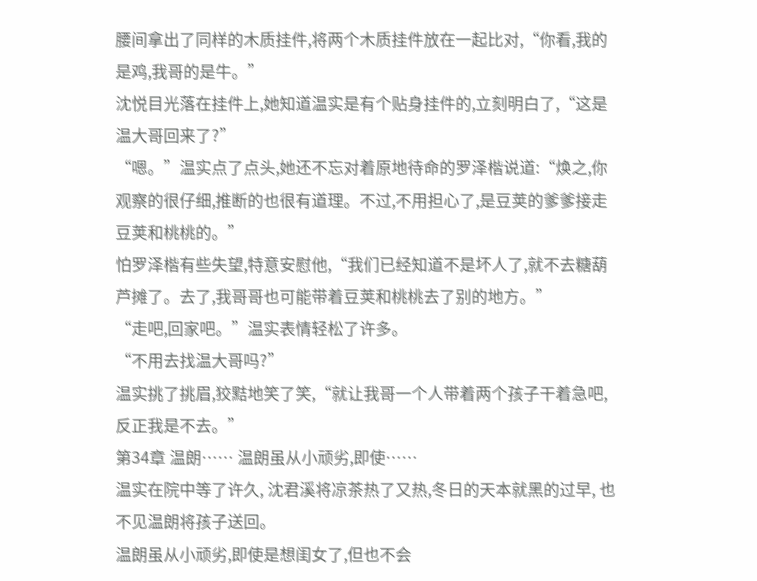腰间拿出了同样的木质挂件,将两个木质挂件放在一起比对,“你看,我的是鸡,我哥的是牛。”
沈悦目光落在挂件上,她知道温实是有个贴身挂件的,立刻明白了,“这是温大哥回来了?”
“嗯。”温实点了点头,她还不忘对着原地待命的罗泽楷说道:“焕之,你观察的很仔细,推断的也很有道理。不过,不用担心了,是豆荚的爹爹接走豆荚和桃桃的。”
怕罗泽楷有些失望,特意安慰他,“我们已经知道不是坏人了,就不去糖葫芦摊了。去了,我哥哥也可能带着豆荚和桃桃去了别的地方。”
“走吧,回家吧。”温实表情轻松了许多。
“不用去找温大哥吗?”
温实挑了挑眉,狡黠地笑了笑,“就让我哥一个人带着两个孩子干着急吧,反正我是不去。”
第34章 温朗…… 温朗虽从小顽劣,即使……
温实在院中等了许久, 沈君溪将凉茶热了又热,冬日的天本就黑的过早, 也不见温朗将孩子送回。
温朗虽从小顽劣,即使是想闺女了,但也不会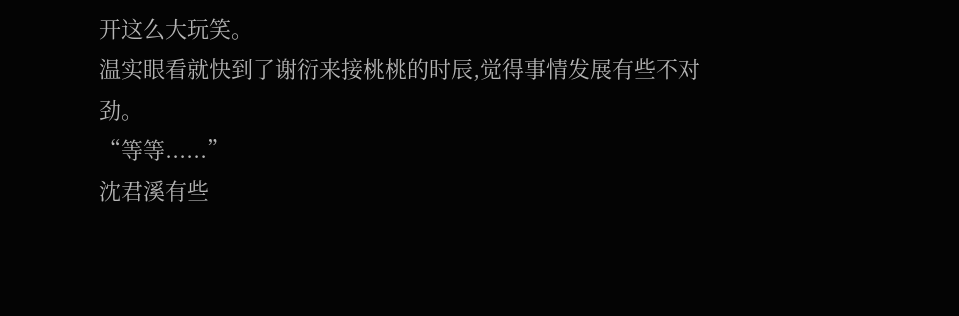开这么大玩笑。
温实眼看就快到了谢衍来接桃桃的时辰,觉得事情发展有些不对劲。
“等等......”
沈君溪有些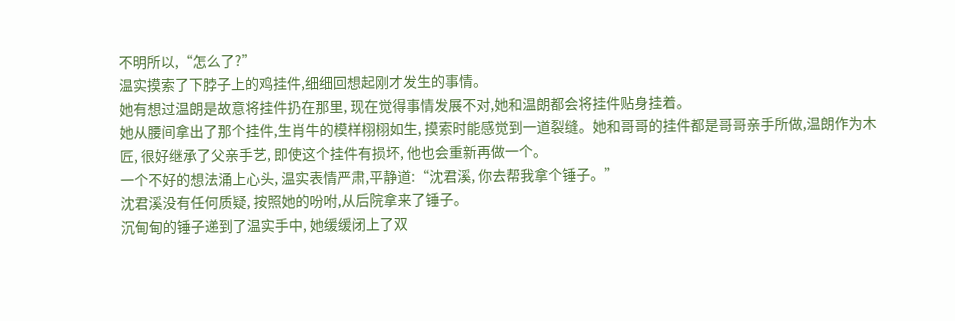不明所以,“怎么了?”
温实摸索了下脖子上的鸡挂件,细细回想起刚才发生的事情。
她有想过温朗是故意将挂件扔在那里, 现在觉得事情发展不对,她和温朗都会将挂件贴身挂着。
她从腰间拿出了那个挂件,生肖牛的模样栩栩如生, 摸索时能感觉到一道裂缝。她和哥哥的挂件都是哥哥亲手所做,温朗作为木匠, 很好继承了父亲手艺, 即使这个挂件有损坏, 他也会重新再做一个。
一个不好的想法涌上心头, 温实表情严肃,平静道:“沈君溪, 你去帮我拿个锤子。”
沈君溪没有任何质疑, 按照她的吩咐,从后院拿来了锤子。
沉甸甸的锤子递到了温实手中, 她缓缓闭上了双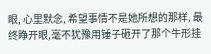眼, 心里默念, 希望事情不是她所想的那样, 最终睁开眼,毫不犹豫用锤子砸开了那个牛形挂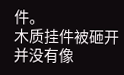件。
木质挂件被砸开并没有像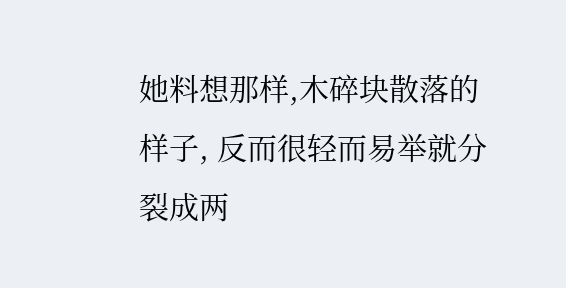她料想那样,木碎块散落的样子, 反而很轻而易举就分裂成两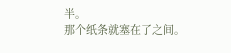半。
那个纸条就塞在了之间。